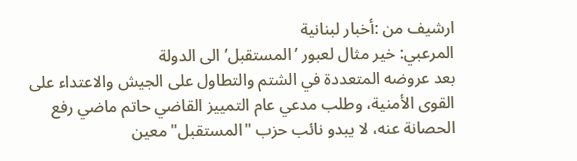ارشيف من :أخبار لبنانية
المرعبي: خير مثال لعبور ’المستقبل’ الى الدولة
بعد عروضه المتعددة في الشتم والتطاول على الجيش والاعتداء على القوى الأمنية، وطلب مدعي عام التمييز القاضي حاتم ماضي رفع الحصانة عنه، لا يبدو نائب حزب "المستقبل" معين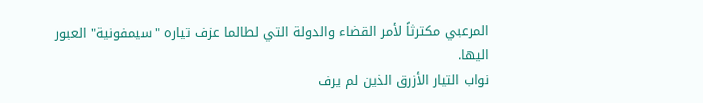المرعبي مكترثاً لأمر القضاء والدولة التي لطالما عزف تياره "سيمفونية" العبور اليها.
نواب التيار الأزرق الذين لم يرف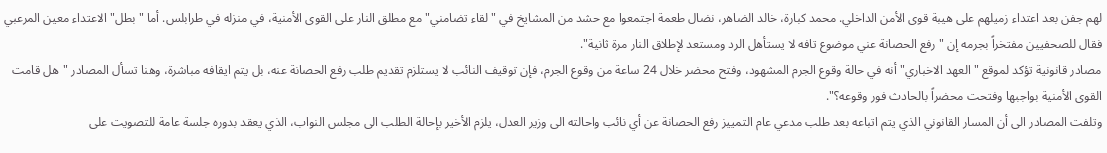لهم جفن بعد اعتداء زميلهم على هيبة قوى الأمن الداخلي. محمد كبارة، خالد الضاهر، نضال طعمة اجتمعوا مع حشد من المشايخ في "لقاء تضامني" مع مطلق النار على القوى الأمنية، في منزله في طرابلس. أما "بطل" الاعتداء معين المرعبي فقال للصحفيين مفتخراً بجرمه إن "رفع الحصانة عني موضوع تافه لا يستأهل الرد ومستعد لإطلاق النار مرة ثانية".
مصادر قانونية تؤكد لموقع "العهد الاخباري" أنه في حالة وقوع الجرم المشهود، وفتح محضر خلال 24 ساعة من وقوع الجرم، فإن توقيف النائب لا يستلزم تقديم طلب رفع الحصانة عنه، بل يتم ايقافه مباشرة، وهنا تسأل المصادر "هل قامت القوى الأمنية بواجبها وفتحت محضراً بالحادث فور وقوعه؟".
وتلفت المصادر الى أن المسار القانوني الذي يتم اتباعه بعد طلب مدعي عام التمييز رفع الحصانة عن أي نائب واحالته الى وزير العدل، يلزم الأخير بإحالة الطلب الى مجلس النواب، الذي يعقد بدوره جلسة عامة للتصويت على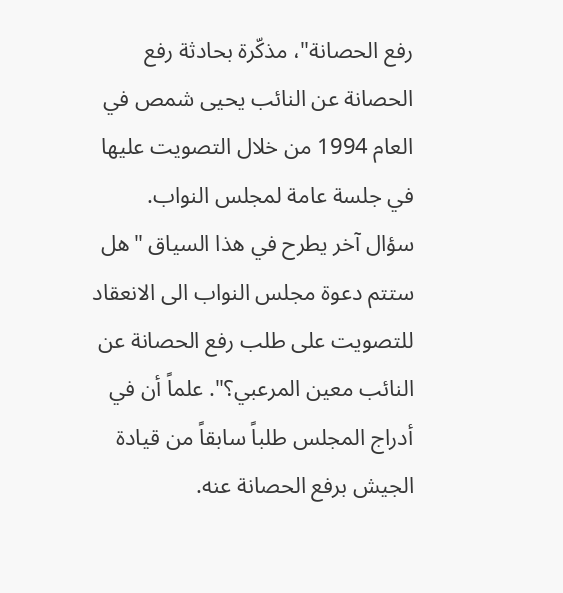رفع الحصانة"، مذكّرة بحادثة رفع الحصانة عن النائب يحيى شمص في العام 1994 من خلال التصويت عليها في جلسة عامة لمجلس النواب.
سؤال آخر يطرح في هذا السياق "هل ستتم دعوة مجلس النواب الى الانعقاد للتصويت على طلب رفع الحصانة عن النائب معين المرعبي؟". علماً أن في أدراج المجلس طلباً سابقاً من قيادة الجيش برفع الحصانة عنه.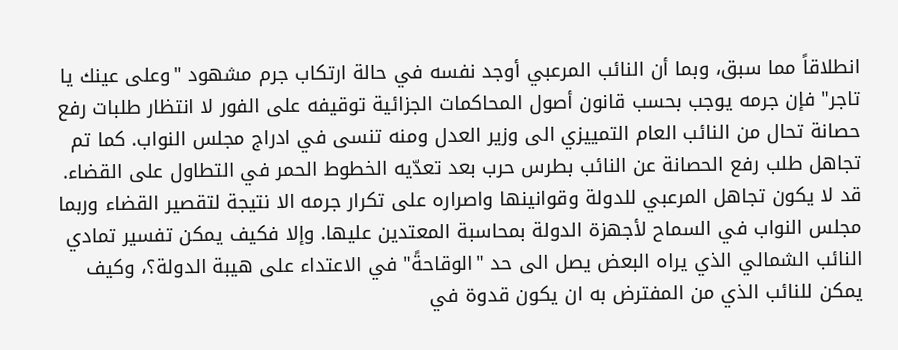انطلاقاً مما سبق، وبما أن النائب المرعبي أوجد نفسه في حالة ارتكاب جرم مشهود "وعلى عينك يا تاجر" فإن جرمه يوجب بحسب قانون أصول المحاكمات الجزائية توقيفه على الفور لا انتظار طلبات رفع حصانة تحال من النائب العام التمييزي الى وزير العدل ومنه تنسى في ادراج مجلس النواب. كما تم تجاهل طلب رفع الحصانة عن النائب بطرس حرب بعد تعدّيه الخطوط الحمر في التطاول على القضاء.
قد لا يكون تجاهل المرعبي للدولة وقوانينها واصراره على تكرار جرمه الا نتيجة لتقصير القضاء وربما مجلس النواب في السماح لأجهزة الدولة بمحاسبة المعتدين عليها. وإلا فكيف يمكن تفسير تمادي النائب الشمالي الذي يراه البعض يصل الى حد "الوقاحةً" في الاعتداء على هيبة الدولة؟، وكيف يمكن للنائب الذي من المفترض به ان يكون قدوة في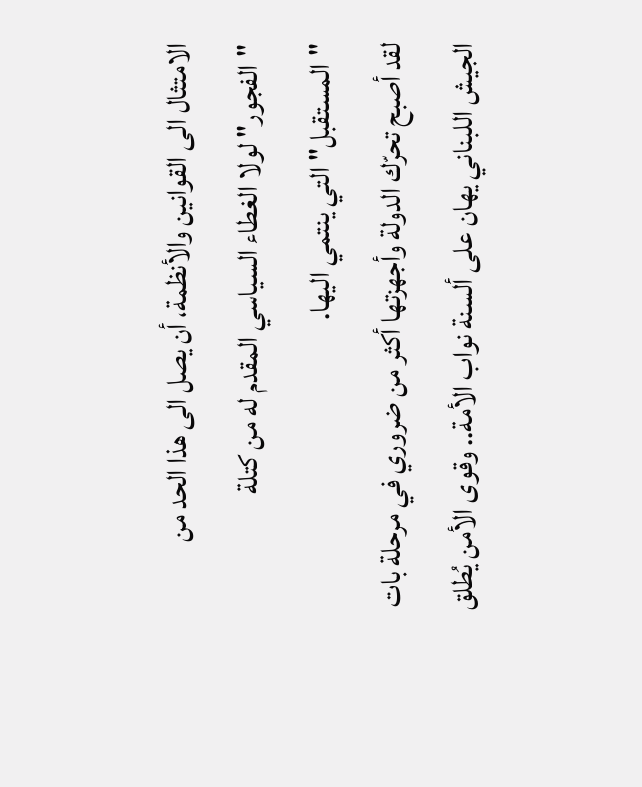الامتثال الى القوانين والأنظمة، أن يصل الى هذا الحد من "الفجور" لولا الغطاء السياسي المقدم له من كتلة "المستقبل" التي ينتمي اليها.
لقد أصبح تحرّك الدولة وأجهزتها أكثر من ضروري في مرحلة بات الجيش اللبناني يهان على ألسنة نواب الأمة.. وقوى الأمن يُطلق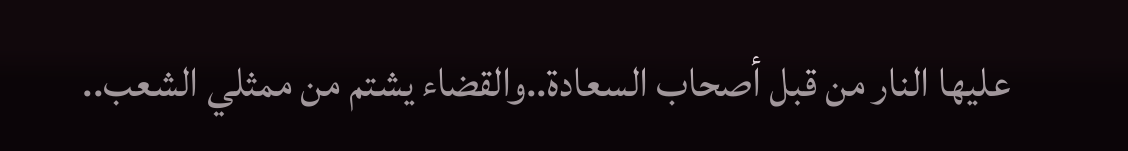عليها النار من قبل أصحاب السعادة..والقضاء يشتم من ممثلي الشعب..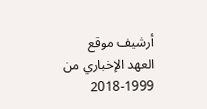أرشيف موقع العهد الإخباري من 1999-2018